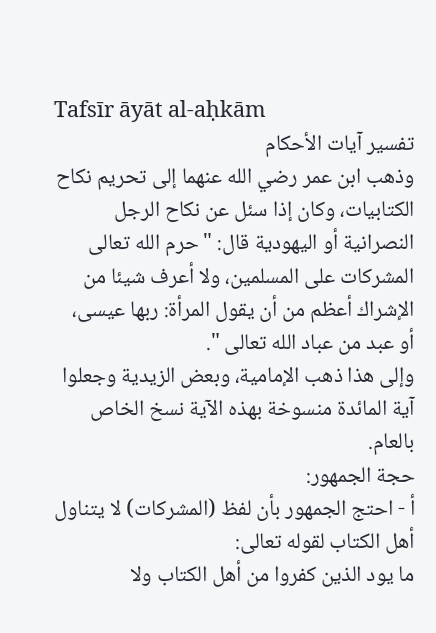Tafsīr āyāt al-aḥkām
تفسير آيات الأحكام
وذهب ابن عمر رضي الله عنهما إلى تحريم نكاح الكتابيات، وكان إذا سئل عن نكاح الرجل النصرانية أو اليهودية قال: " حرم الله تعالى المشركات على المسلمين، ولا أعرف شيئا من الإشراك أعظم من أن يقول المرأة: ربها عيسى، أو عبد من عباد الله تعالى ".
وإلى هذا ذهب الإمامية، وبعض الزيدية وجعلوا آية المائدة منسوخة بهذه الآية نسخ الخاص بالعام.
حجة الجمهور:
أ - احتج الجمهور بأن لفظ (المشركات) لا يتناول أهل الكتاب لقوله تعالى:
ما يود الذين كفروا من أهل الكتاب ولا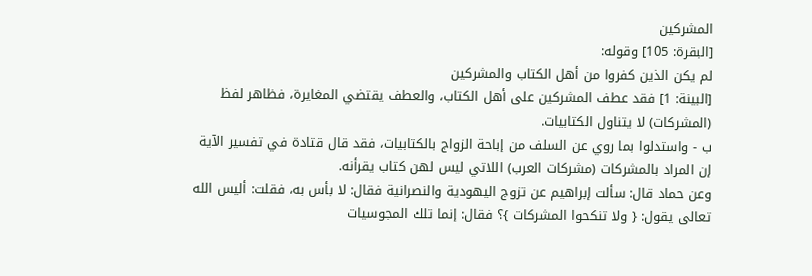المشركين
[البقرة: 105] وقوله:
لم يكن الذين كفروا من أهل الكتاب والمشركين
[البينة: 1] فقد عطف المشركين على أهل الكتاب، والعطف يقتضي المغايرة، فظاهر لفظ (المشركات) لا يتناول الكتابيات.
ب - واستدلوا بما روي عن السلف من إباحة الزواج بالكتابيات، فقد قال قتادة في تفسير الآية إن المراد بالمشركات (مشركات العرب) اللاتي ليس لهن كتاب يقرأنه.
وعن حماد قال: سألت إبراهيم عن تزوج اليهودية والنصرانية فقال: لا بأس به، فقلت: أليس الله تعالى يقول: { ولا تنكحوا المشركات }؟ فقال: إنما تلك المجوسيات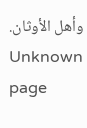وأهل الأوثان.
Unknown page